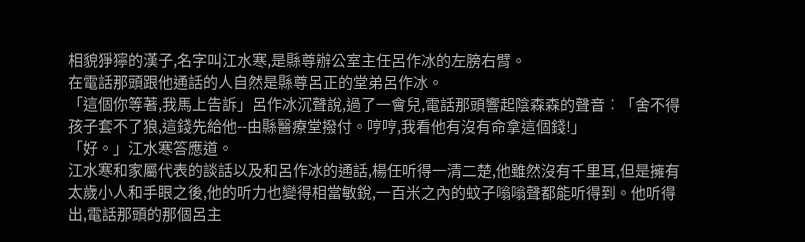相貌猙獰的漢子,名字叫江水寒,是縣尊辦公室主任呂作冰的左膀右臂。
在電話那頭跟他通話的人自然是縣尊呂正的堂弟呂作冰。
「這個你等著,我馬上告訴」呂作冰沉聲說,過了一會兒,電話那頭響起陰森森的聲音︰「舍不得孩子套不了狼,這錢先給他--由縣醫療堂撥付。哼哼,我看他有沒有命拿這個錢!」
「好。」江水寒答應道。
江水寒和家屬代表的談話以及和呂作冰的通話,楊任听得一清二楚,他雖然沒有千里耳,但是擁有太歲小人和手眼之後,他的听力也變得相當敏銳,一百米之內的蚊子嗡嗡聲都能听得到。他听得出,電話那頭的那個呂主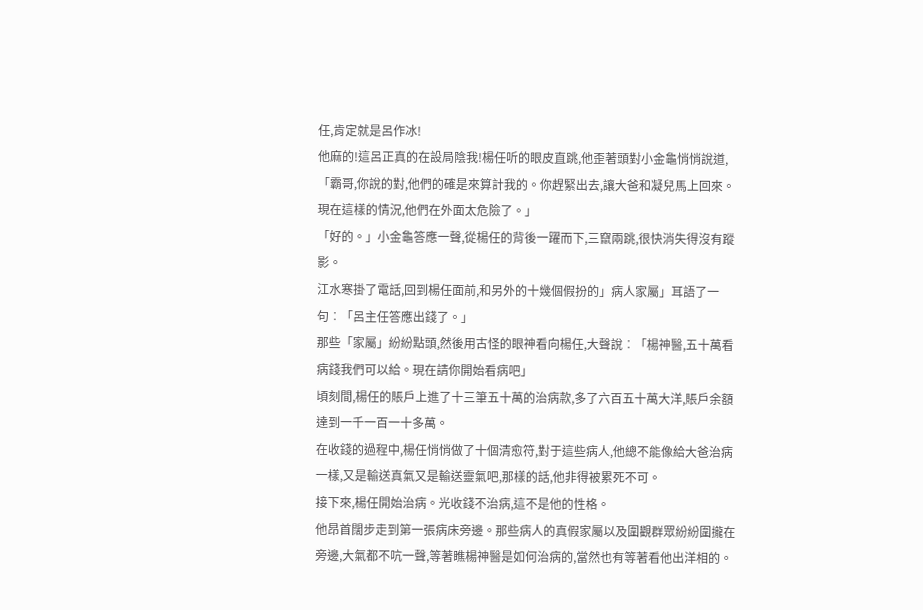任,肯定就是呂作冰!
他麻的!這呂正真的在設局陰我!楊任听的眼皮直跳,他歪著頭對小金龜悄悄說道,「霸哥,你說的對,他們的確是來算計我的。你趕緊出去,讓大爸和凝兒馬上回來。現在這樣的情況,他們在外面太危險了。」
「好的。」小金龜答應一聲,從楊任的背後一躍而下,三竄兩跳,很快消失得沒有蹤影。
江水寒掛了電話,回到楊任面前,和另外的十幾個假扮的」病人家屬」耳語了一句︰「呂主任答應出錢了。」
那些「家屬」紛紛點頭,然後用古怪的眼神看向楊任,大聲說︰「楊神醫,五十萬看病錢我們可以給。現在請你開始看病吧」
頃刻間,楊任的賬戶上進了十三筆五十萬的治病款,多了六百五十萬大洋,賬戶余額達到一千一百一十多萬。
在收錢的過程中,楊任悄悄做了十個清愈符,對于這些病人,他總不能像給大爸治病一樣,又是輸送真氣又是輸送靈氣吧,那樣的話,他非得被累死不可。
接下來,楊任開始治病。光收錢不治病,這不是他的性格。
他昂首闊步走到第一張病床旁邊。那些病人的真假家屬以及圍觀群眾紛紛圍攏在旁邊,大氣都不吭一聲,等著瞧楊神醫是如何治病的,當然也有等著看他出洋相的。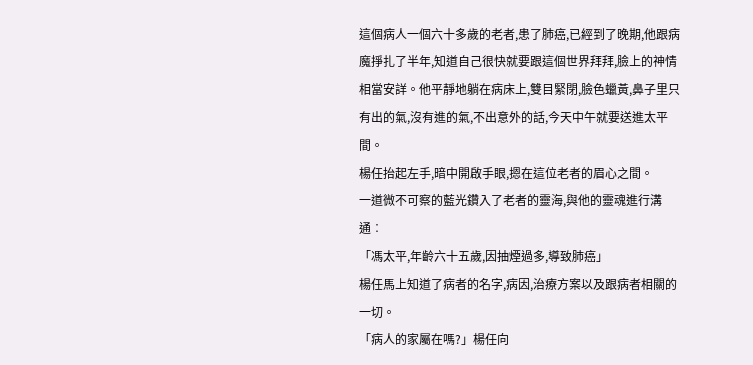這個病人一個六十多歲的老者,患了肺癌,已經到了晚期,他跟病魔掙扎了半年,知道自己很快就要跟這個世界拜拜,臉上的神情相當安詳。他平靜地躺在病床上,雙目緊閉,臉色蠟黃,鼻子里只有出的氣,沒有進的氣,不出意外的話,今天中午就要送進太平間。
楊任抬起左手,暗中開啟手眼,摁在這位老者的眉心之間。
一道微不可察的藍光鑽入了老者的靈海,與他的靈魂進行溝通︰
「馮太平,年齡六十五歲,因抽煙過多,導致肺癌」
楊任馬上知道了病者的名字,病因,治療方案以及跟病者相關的一切。
「病人的家屬在嗎?」楊任向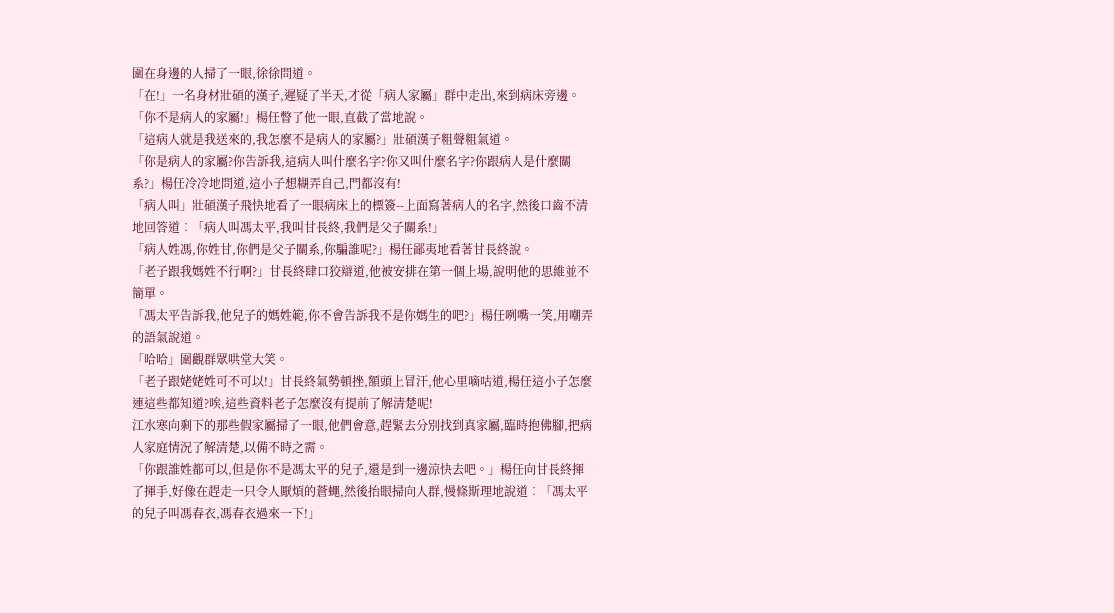圍在身邊的人掃了一眼,徐徐問道。
「在!」一名身材壯碩的漢子,遲疑了半天,才從「病人家屬」群中走出,來到病床旁邊。
「你不是病人的家屬!」楊任瞥了他一眼,直截了當地說。
「這病人就是我送來的,我怎麼不是病人的家屬?」壯碩漢子粗聲粗氣道。
「你是病人的家屬?你告訴我,這病人叫什麼名字?你又叫什麼名字?你跟病人是什麼關系?」楊任冷冷地問道,這小子想糊弄自己,門都沒有!
「病人叫」壯碩漢子飛快地看了一眼病床上的標簽--上面寫著病人的名字,然後口齒不清地回答道︰「病人叫馮太平,我叫甘長終,我們是父子關系!」
「病人姓馮,你姓甘,你們是父子關系,你騙誰呢?」楊任鄙夷地看著甘長終說。
「老子跟我媽姓不行啊?」甘長終肆口狡辯道,他被安排在第一個上場,說明他的思維並不簡單。
「馮太平告訴我,他兒子的媽姓範,你不會告訴我不是你媽生的吧?」楊任咧嘴一笑,用嘲弄的語氣說道。
「哈哈」圍觀群眾哄堂大笑。
「老子跟姥姥姓可不可以!」甘長終氣勢頓挫,額頭上冒汗,他心里嘀咕道,楊任這小子怎麼連這些都知道?唉,這些資料老子怎麼沒有提前了解清楚呢!
江水寒向剩下的那些假家屬掃了一眼,他們會意,趕緊去分別找到真家屬,臨時抱佛腳,把病人家庭情況了解清楚,以備不時之需。
「你跟誰姓都可以,但是你不是馮太平的兒子,還是到一邊涼快去吧。」楊任向甘長終揮了揮手,好像在趕走一只令人厭煩的蒼蠅,然後抬眼掃向人群,慢條斯理地說道︰「馮太平的兒子叫馮春衣,馮春衣過來一下!」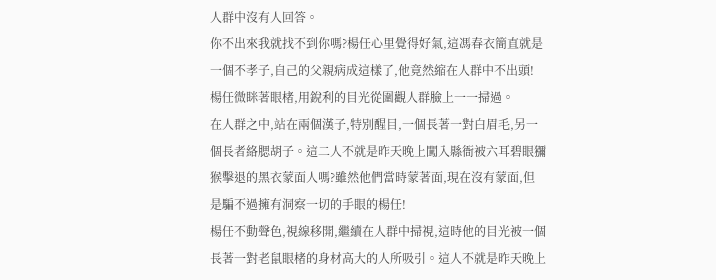人群中沒有人回答。
你不出來我就找不到你嗎?楊任心里覺得好氣,這馮春衣簡直就是一個不孝子,自己的父親病成這樣了,他竟然縮在人群中不出頭!
楊任微眯著眼楮,用銳利的目光從圍觀人群臉上一一掃過。
在人群之中,站在兩個漢子,特別醒目,一個長著一對白眉毛,另一個長者絡腮胡子。這二人不就是昨天晚上闖入縣衙被六耳碧眼獼猴擊退的黑衣蒙面人嗎?雖然他們當時蒙著面,現在沒有蒙面,但是騙不過擁有洞察一切的手眼的楊任!
楊任不動聲色,視線移開,繼續在人群中掃視,這時他的目光被一個長著一對老鼠眼楮的身材高大的人所吸引。這人不就是昨天晚上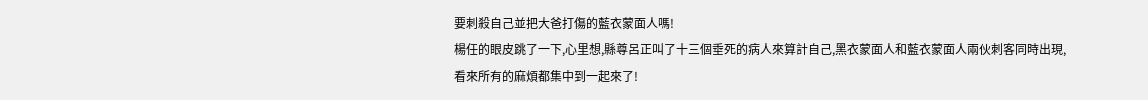要刺殺自己並把大爸打傷的藍衣蒙面人嗎!
楊任的眼皮跳了一下,心里想,縣尊呂正叫了十三個垂死的病人來算計自己,黑衣蒙面人和藍衣蒙面人兩伙刺客同時出現,看來所有的麻煩都集中到一起來了!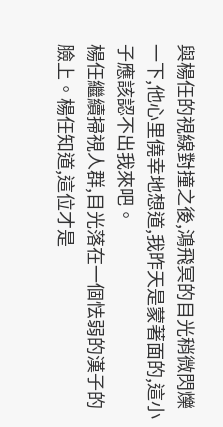與楊任的視線對撞之後,鴻飛冥的目光稍微閃爍一下,他心里僥幸地想道,我昨天是蒙著面的,這小子應該認不出我來吧。
楊任繼續掃視人群,目光落在一個怯弱的漢子的臉上。楊任知道,這位才是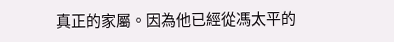真正的家屬。因為他已經從馮太平的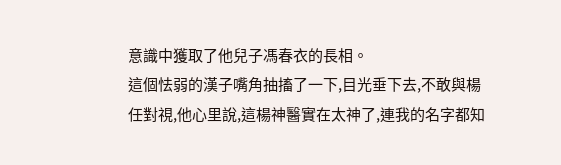意識中獲取了他兒子馮春衣的長相。
這個怯弱的漢子嘴角抽搐了一下,目光垂下去,不敢與楊任對視,他心里說,這楊神醫實在太神了,連我的名字都知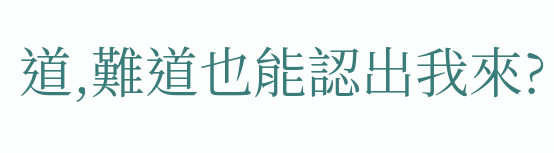道,難道也能認出我來?